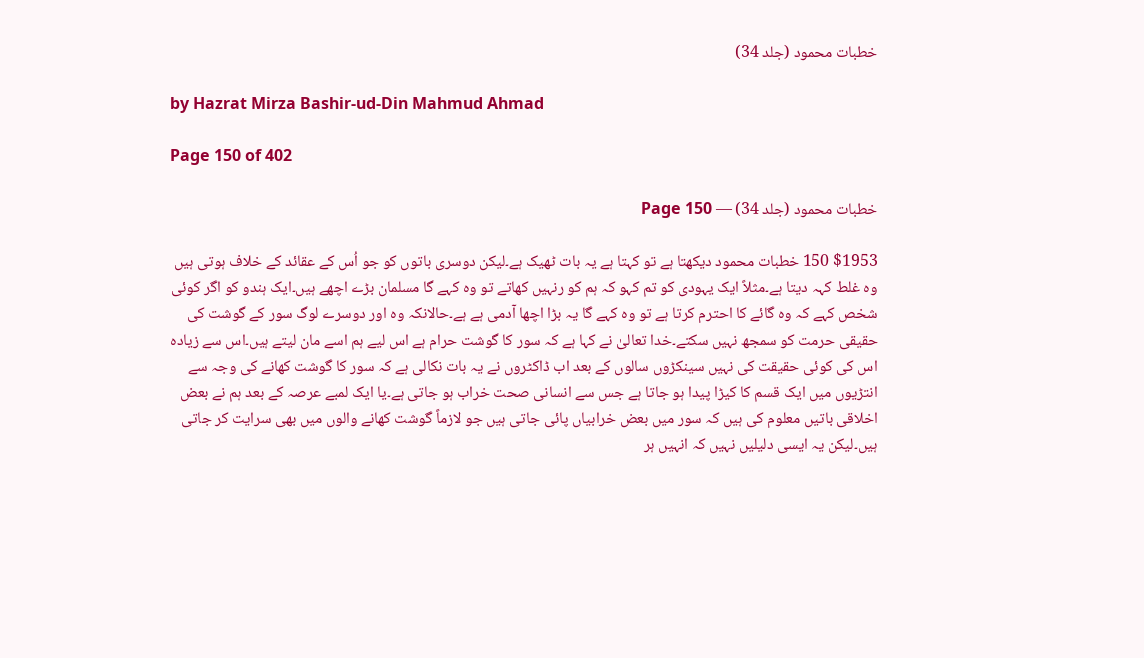خطبات محمود (جلد 34)

by Hazrat Mirza Bashir-ud-Din Mahmud Ahmad

Page 150 of 402

خطبات محمود (جلد 34) — Page 150

$1953 150 خطبات محمود دیکھتا ہے تو کہتا ہے یہ بات ٹھیک ہے۔لیکن دوسری باتوں کو جو اُس کے عقائد کے خلاف ہوتی ہیں وہ غلط کہہ دیتا ہے۔مثلاً ایک یہودی کو تم کہو کہ ہم کو رنہیں کھاتے تو وہ کہے گا مسلمان بڑے اچھے ہیں۔ایک ہندو کو اگر کوئی شخص کہے کہ وہ گائے کا احترم کرتا ہے تو وہ کہے گا یہ بڑا اچھا آدمی ہے ہے۔حالانکہ وہ اور دوسرے لوگ سور کے گوشت کی حقیقی حرمت کو سمجھ نہیں سکتے۔خدا تعالیٰ نے کہا ہے کہ سور کا گوشت حرام ہے اس لیے ہم اسے مان لیتے ہیں۔اس سے زیادہ اس کی کوئی حقیقت کی نہیں سینکڑوں سالوں کے بعد اب ڈاکٹروں نے یہ بات نکالی ہے کہ سور کا گوشت کھانے کی وجہ سے انتڑیوں میں ایک قسم کا کیڑا پیدا ہو جاتا ہے جس سے انسانی صحت خراب ہو جاتی ہے۔یا ایک لمبے عرصہ کے بعد ہم نے بعض اخلاقی باتیں معلوم کی ہیں کہ سور میں بعض خرابیاں پائی جاتی ہیں جو لازماً گوشت کھانے والوں میں بھی سرایت کر جاتی ہیں۔لیکن یہ ایسی دلیلیں نہیں کہ انہیں ہر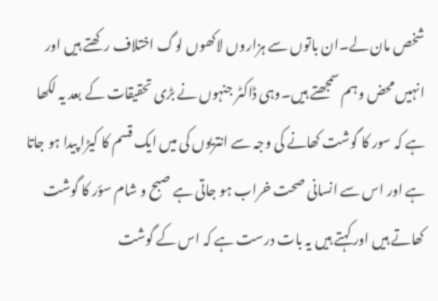شخص مان لے۔ان باتوں سے ہزاروں لاکھوں لوگ اختلاف رکھتے ہیں اور انہیں محض وہم سمجھتے ہیں۔وہی ڈاکٹر جنہوں نے بڑی تحقیقات کے بعد یہ لکھا ہے کہ سور کا گوشت کھانے کی وجہ سے انتریوں کی میں ایک قسم کا کیڑا پیدا ہو جاتا ہے اور اس سے انسانی صحت خراب ہو جاتی ہے صبح و شام سؤر کا گوشت کھاتے ہیں اور کہتے ہیں یہ بات درست ہے کہ اس کے گوشت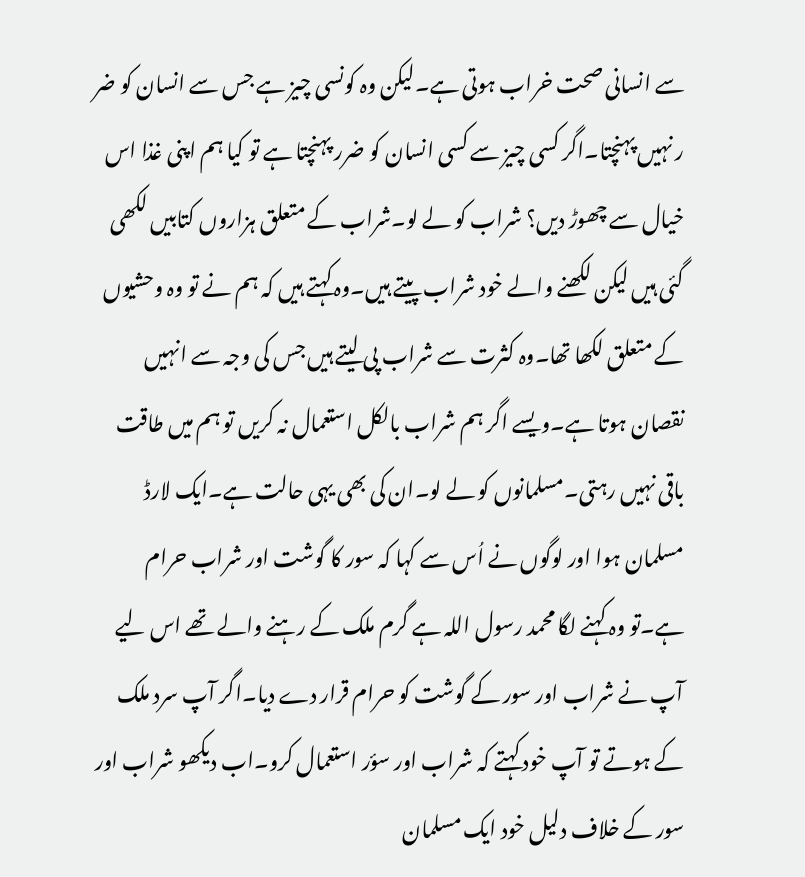سے انسانی صحت خراب ہوتی ہے۔لیکن وہ کونسی چیز ہے جس سے انسان کو ضر ر نہیں پہنچتا۔اگر کسی چیز سے کسی انسان کو ضرر پہنچتا ہے تو کیا ہم اپنی غذا اس خیال سے چھوڑ دیں؟ شراب کو لے لو۔شراب کے متعلق ہزاروں کتابیں لکھی گئی ہیں لیکن لکھنے والے خود شراب پیتے ہیں۔وہ کہتے ہیں کہ ہم نے تو وہ وحشیوں کے متعلق لکھا تھا۔وہ کثرت سے شراب پی لیتے ہیں جس کی وجہ سے انہیں نقصان ہوتا ہے۔ویسے اگر ہم شراب بالکل استعمال نہ کریں تو ہم میں طاقت باقی نہیں رہتی۔مسلمانوں کو لے لو۔ان کی بھی یہی حالت ہے۔ایک لارڈ مسلمان ہوا اور لوگوں نے اُس سے کہا کہ سور کا گوشت اور شراب حرام ہے۔تو وہ کہنے لگا محمد رسول اللہ ہے گرم ملک کے رہنے والے تھے اس لیے آپ نے شراب اور سور کے گوشت کو حرام قرار دے دیا۔اگر آپ سرد ملک کے ہوتے تو آپ خود کہتے کہ شراب اور سؤر استعمال کرو۔اب دیکھو شراب اور سور کے خلاف دلیل خود ایک مسلمان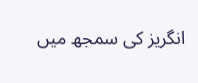انگریز کی سمجھ میں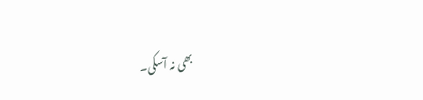بھی نہ آسکی۔